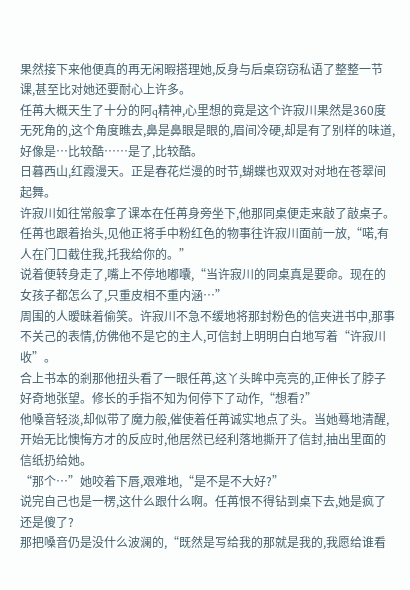果然接下来他便真的再无闲暇搭理她,反身与后桌窃窃私语了整整一节课,甚至比对她还要耐心上许多。
任苒大概天生了十分的阿q精神,心里想的竟是这个许寂川果然是360度无死角的,这个角度瞧去,鼻是鼻眼是眼的,眉间冷硬,却是有了别样的味道,好像是…比较酷……是了,比较酷。
日暮西山,红霞漫天。正是春花烂漫的时节,蝴蝶也双双对对地在苍翠间起舞。
许寂川如往常般拿了课本在任苒身旁坐下,他那同桌便走来敲了敲桌子。任苒也跟着抬头,见他正将手中粉红色的物事往许寂川面前一放,“喏,有人在门口截住我,托我给你的。”
说着便转身走了,嘴上不停地嘟囔,“当许寂川的同桌真是要命。现在的女孩子都怎么了,只重皮相不重内涵…”
周围的人暧昧着偷笑。许寂川不急不缓地将那封粉色的信夹进书中,那事不关己的表情,仿佛他不是它的主人,可信封上明明白白地写着“许寂川 收”。
合上书本的剎那他扭头看了一眼任苒,这丫头眸中亮亮的,正伸长了脖子好奇地张望。修长的手指不知为何停下了动作,“想看?”
他嗓音轻淡,却似带了魔力般,催使着任苒诚实地点了头。当她蓦地清醒,开始无比懊悔方才的反应时,他居然已经利落地撕开了信封,抽出里面的信纸扔给她。
“那个…”她咬着下唇,艰难地,“是不是不大好?”
说完自己也是一楞,这什么跟什么啊。任苒恨不得钻到桌下去,她是疯了还是傻了?
那把嗓音仍是没什么波澜的,“既然是写给我的那就是我的,我愿给谁看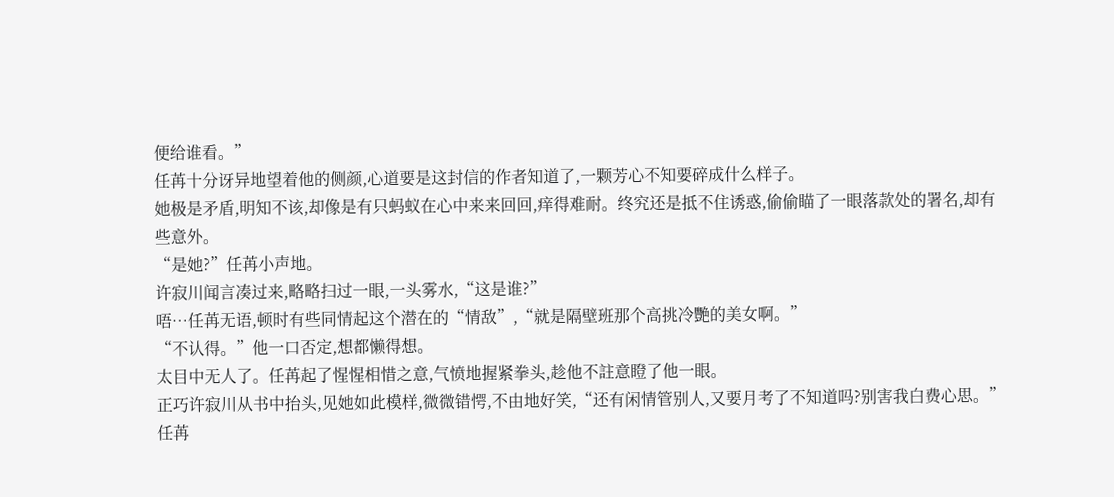便给谁看。”
任苒十分讶异地望着他的侧颜,心道要是这封信的作者知道了,一颗芳心不知要碎成什么样子。
她极是矛盾,明知不该,却像是有只蚂蚁在心中来来回回,痒得难耐。终究还是抵不住诱惑,偷偷瞄了一眼落款处的署名,却有些意外。
“是她?”任苒小声地。
许寂川闻言凑过来,略略扫过一眼,一头雾水,“这是谁?”
唔…任苒无语,顿时有些同情起这个潜在的“情敌”,“就是隔壁班那个高挑冷艷的美女啊。”
“不认得。”他一口否定,想都懒得想。
太目中无人了。任苒起了惺惺相惜之意,气愤地握紧拳头,趁他不註意瞪了他一眼。
正巧许寂川从书中抬头,见她如此模样,微微错愕,不由地好笑,“还有闲情管别人,又要月考了不知道吗?别害我白费心思。”
任苒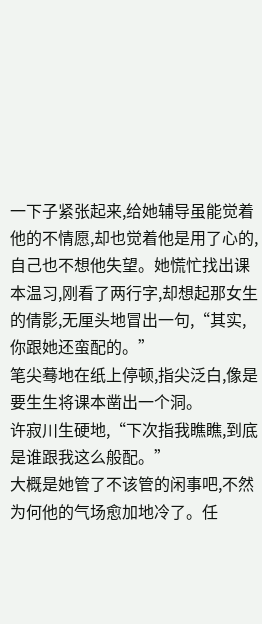一下子紧张起来,给她辅导虽能觉着他的不情愿,却也觉着他是用了心的,自己也不想他失望。她慌忙找出课本温习,刚看了两行字,却想起那女生的倩影,无厘头地冒出一句,“其实,你跟她还蛮配的。”
笔尖蓦地在纸上停顿,指尖泛白,像是要生生将课本凿出一个洞。
许寂川生硬地,“下次指我瞧瞧,到底是谁跟我这么般配。”
大概是她管了不该管的闲事吧,不然为何他的气场愈加地冷了。任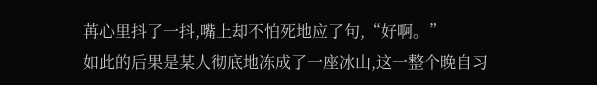苒心里抖了一抖,嘴上却不怕死地应了句,“好啊。”
如此的后果是某人彻底地冻成了一座冰山,这一整个晚自习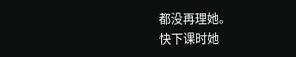都没再理她。
快下课时她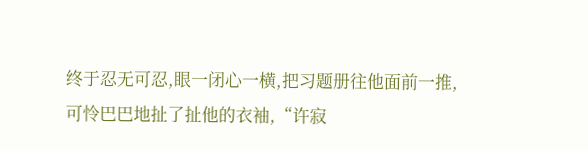终于忍无可忍,眼一闭心一横,把习题册往他面前一推,可怜巴巴地扯了扯他的衣袖,“许寂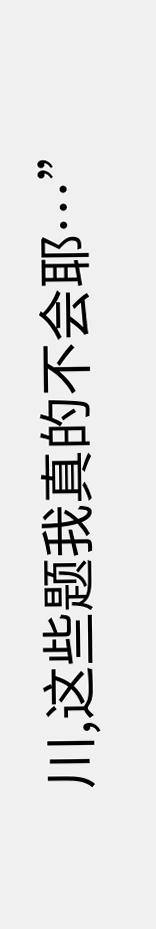川,这些题我真的不会耶…”